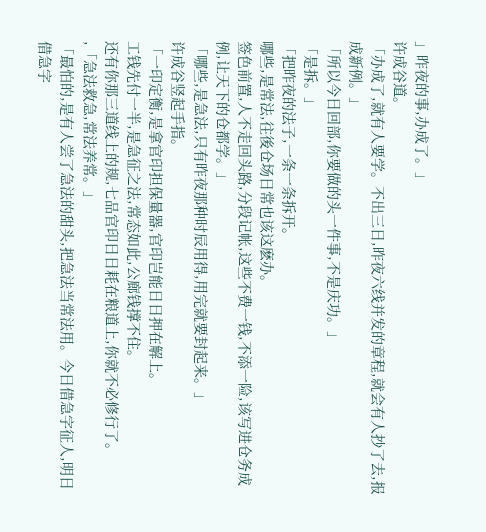」昨夜的事,办成了。」
许成谷道。
「办成了,就有人要学。不出三日,昨夜六线并发的章程,就会有人抄了去,报成新例。」
「所以今日回部,你要做的头一件事,不是庆功。」
「是拆。」
「把昨夜的法子,一条一条拆开。
哪些,是常法,往後仓场日常也该这麽办。
签色前置,人不走回头路,分段记帐,这些不费一钱,不添一险,该写进仓务成例,让天下的仓都学。」
「哪些,是急法,只有昨夜那种时辰用得,用完就要封起来。」
许成谷竖起手指。
「一印定衡,是拿官印担保量器,官印岂能日日押在解上。
工钱先付一半,是急征之法,常态如此,公廊钱撑不住。
还有你那三道线上的规,七品官印日日耗在粮道上,你就不必修行了。
,「急法救急,常法养常。」
「最怕的,是有人尝了急法的甜头,把急法当常法用。今日借急字征人,明日借急字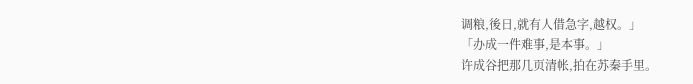调粮,後日,就有人借急字,越权。」
「办成一件难事,是本事。」
许成谷把那几页清帐,拍在苏秦手里。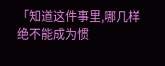「知道这件事里,哪几样绝不能成为惯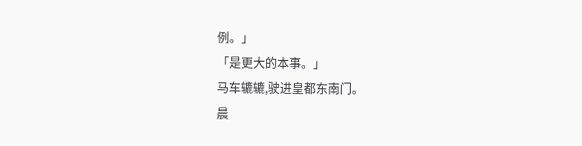例。」
「是更大的本事。」
马车辘辘,驶进皇都东南门。
晨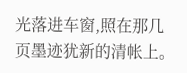光落进车窗,照在那几页墨迹犹新的清帐上。